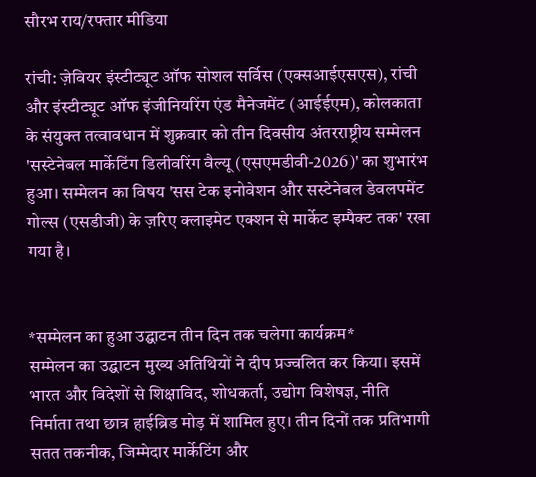सौरभ राय/रफ्तार मीडिया

रांची: ज़ेवियर इंस्टीट्यूट ऑफ सोशल सर्विस (एक्सआईएसएस), रांची और इंस्टीट्यूट ऑफ इंजीनियरिंग एंड मैनेजमेंट (आईईएम), कोलकाता के संयुक्त तत्वावधान में शुक्रवार को तीन दिवसीय अंतरराष्ट्रीय सम्मेलन 'सस्टेनेबल मार्केटिंग डिलीवरिंग वैल्यू (एसएमडीवी-2026)' का शुभारंभ हुआ। सम्मेलन का विषय 'सस टेक इनोवेशन और सस्टेनेबल डेवलपमेंट गोल्स (एसडीजी) के ज़रिए क्लाइमेट एक्शन से मार्केट इम्पैक्ट तक' रखा गया है।


*सम्मेलन का हुआ उद्घाटन तीन दिन तक चलेगा कार्यक्रम*
सम्मेलन का उद्घाटन मुख्य अतिथियों ने दीप प्रज्वलित कर किया। इसमें भारत और विदेशों से शिक्षाविद, शोधकर्ता, उद्योग विशेषज्ञ, नीति निर्माता तथा छात्र हाईब्रिड मोड़ में शामिल हुए। तीन दिनों तक प्रतिभागी सतत तकनीक, जिम्मेदार मार्केटिंग और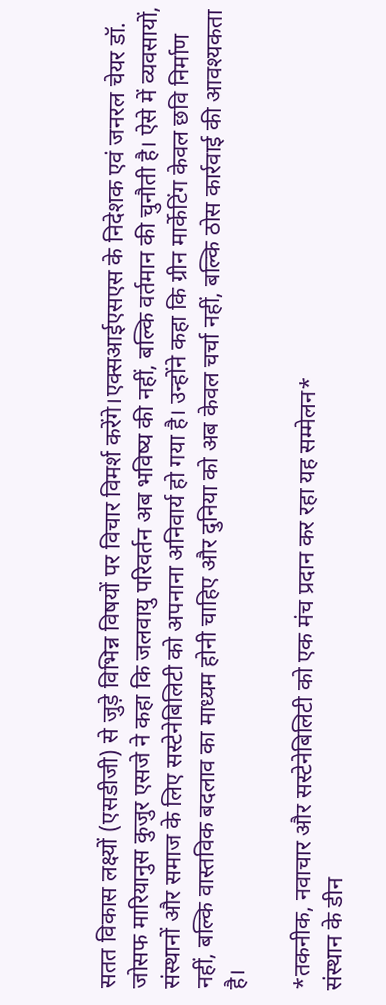सतत विकास लक्ष्यों (एसडीजी) से जुड़े विभिन्न विषयों पर विचार विमर्श करेंगे।एक्सआईएसएस के निदेशक एवं जनरल चेयर डॉ. जोसफ मारियानुस कुजुर एसजे ने कहा कि जलवायु परिवर्तन अब भविष्य की नहीं, बल्कि वर्तमान की चुनौती है। ऐसे में व्यवसायों, संस्थानों और समाज के लिए सस्टेनेबिलिटी को अपनाना अनिवार्य हो गया है। उन्होंने कहा कि ग्रीन मार्केटिंग केवल छवि निर्माण नहीं, बल्कि वास्तविक बदलाव का माध्यम होनी चाहिए और दुनिया को अब केवल चर्चा नहीं, बल्कि ठोस कार्रवाई की आवश्यकता है।

*तकनीक, नवाचार और सस्टेनेबिलिटी को एक मंच प्रदान कर रहा यह सम्मेलन*
संस्थान के डीन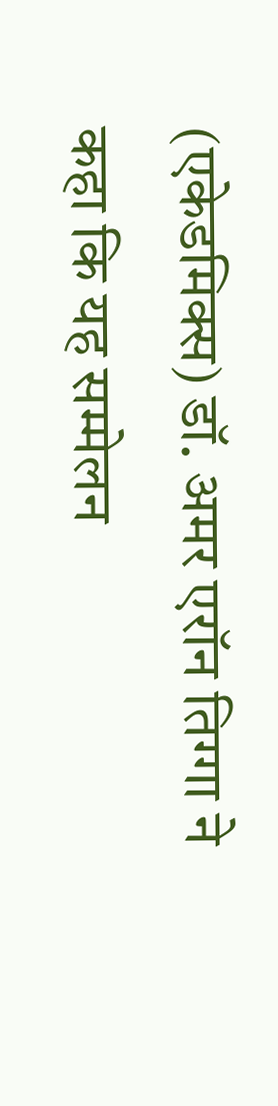(एकेडमिक्स) डॉ. अमर एरॉन तिग्गा ने कहा कि यह सम्मेलन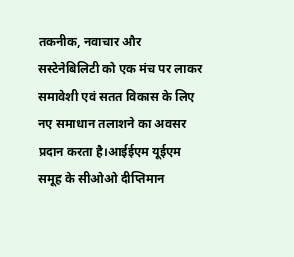तकनीक, नवाचार और सस्टेनेबिलिटी को एक मंच पर लाकर समावेशी एवं सतत विकास के लिए नए समाधान तलाशने का अवसर प्रदान करता है।आईईएम यूईएम समूह के सीओओ दीप्तिमान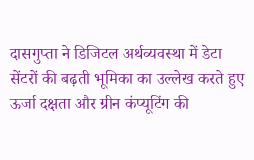दासगुप्ता ने डिजिटल अर्थव्यवस्था में डेटा सेंटरों की बढ़ती भूमिका का उल्लेख करते हुए ऊर्जा दक्षता और ग्रीन कंप्यूटिंग की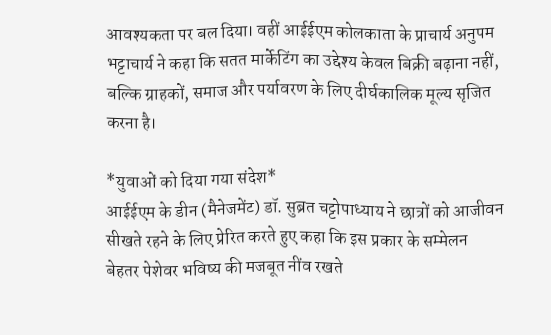आवश्यकता पर बल दिया। वहीं आईईएम कोलकाता के प्राचार्य अनुपम भट्टाचार्य ने कहा कि सतत मार्केटिंग का उद्देश्य केवल बिक्री बढ़ाना नहीं, बल्कि ग्राहकों, समाज और पर्यावरण के लिए दीर्घकालिक मूल्य सृजित करना है।

*युवाओं को दिया गया संदेश*
आईईएम के डीन (मैनेजमेंट) डॉ. सुब्रत चट्टोपाध्याय ने छात्रों को आजीवन सीखते रहने के लिए प्रेरित करते हुए कहा कि इस प्रकार के सम्मेलन बेहतर पेशेवर भविष्य की मजबूत नींव रखते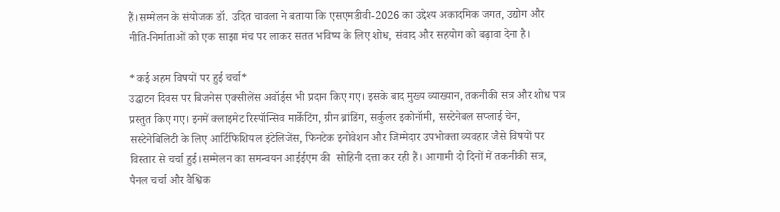हैं।सम्मेलन के संयोजक डॉ. उदित चावला ने बताया कि एसएमडीवी-2026 का उद्देश्य अकादमिक जगत, उद्योग और नीति-निर्माताओं को एक साझा मंच पर लाकर सतत भविष्य के लिए शोध, संवाद और सहयोग को बढ़ावा देना है।

*कई अहम विषयों पर हुई चर्चा*
उद्घाटन दिवस पर बिजनेस एक्सीलेंस अवॉर्ड्स भी प्रदान किए गए। इसके बाद मुख्य व्याख्यान, तकनीकी सत्र और शोध पत्र प्रस्तुत किए गए। इनमें क्लाइमेट रिस्पॉन्सिव मार्केटिंग, ग्रीन ब्रांडिंग, सर्कुलर इकोनॉमी, सस्टेनेबल सप्लाई चेन, सस्टेनेबिलिटी के लिए आर्टिफिशियल इंटेलिजेंस, फिनटेक इनोवेशन और जिम्मेदार उपभोक्ता व्यवहार जैसे विषयों पर विस्तार से चर्चा हुई।सम्मेलन का समन्वयन आईईएम की  सोहिनी दत्ता कर रही हैं। आगामी दो दिनों में तकनीकी सत्र, पैनल चर्चा और वैश्विक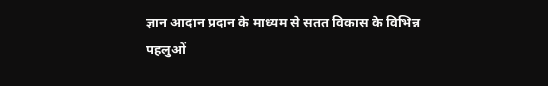ज्ञान आदान प्रदान के माध्यम से सतत विकास के विभिन्न पहलुओं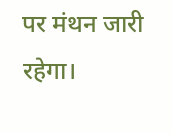पर मंथन जारी रहेगा।